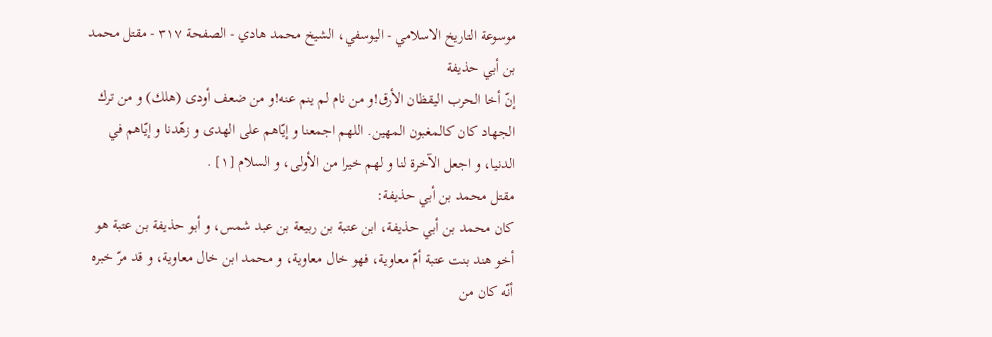موسوعة التاريخ الاسلامي - اليوسفي، الشيخ محمد هادي - الصفحة ٣١٧ - مقتل محمد بن أبي حذيفة
إنّ أخا الحرب اليقظان الأرق!و من نام لم ينم عنه!و من ضعف أودى (هلك) و من ترك الجهاد كان كالمغبون المهين. اللهم اجمعنا و إيّاهم على الهدى و زهّدنا و إيّاهم في الدنيا، و اجعل الآخرة لنا و لهم خيرا من الأولى، و السلام [١] .
مقتل محمد بن أبي حذيفة:
كان محمد بن أبي حذيفة، ابن عتبة بن ربيعة بن عبد شمس، و أبو حذيفة بن عتبة هو أخو هند بنت عتبة أمّ معاوية، فهو خال معاوية، و محمد ابن خال معاوية، و قد مرّ خبره أنّه كان من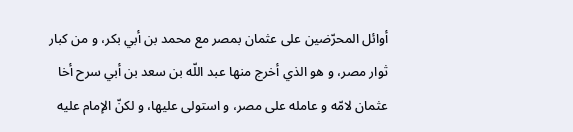أوائل المحرّضين على عثمان بمصر مع محمد بن أبي بكر، و من كبار ثوار مصر، و هو الذي أخرج منها عبد اللّه بن سعد بن أبي سرح أخا عثمان لامّه و عامله على مصر، و استولى عليها، و لكنّ الإمام عليه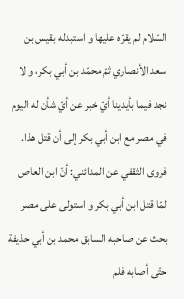السّلام لم يقرّه عليها و استبدله بقيس بن سعد الأنصاري ثمّ محمّد بن أبي بكر، و لا نجد فيما بأيدينا أيّ خبر عن أيّ شأن له اليوم في مصر مع ابن أبي بكر إلى أن قتل هذا.
فروى الثقفي عن المدائني: أنّ ابن العاص لمّا قتل ابن أبي بكر و استولى على مصر بحث عن صاحبه السابق محمد بن أبي حذيفة حتّى أصابه فلم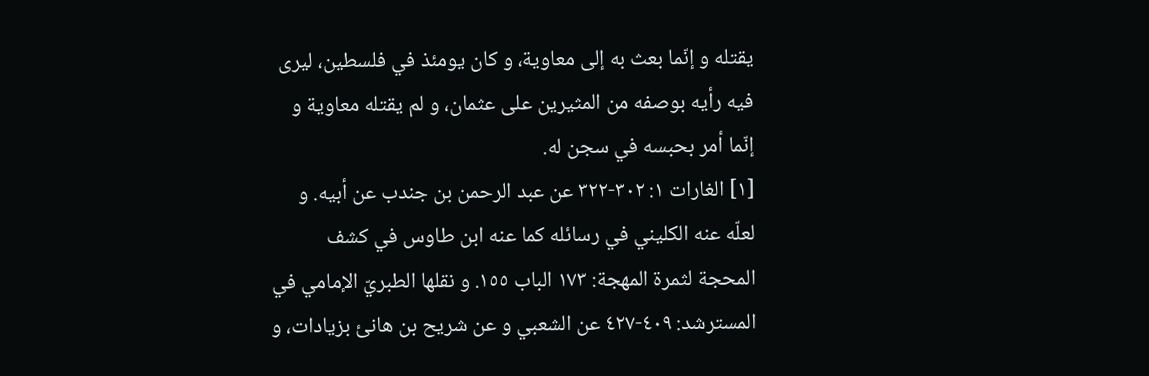يقتله و إنّما بعث به إلى معاوية، و كان يومئذ في فلسطين، ليرى فيه رأيه بوصفه من المثيرين على عثمان، و لم يقتله معاوية و إنّما أمر بحبسه في سجن له.
[١] الغارات ١: ٣٠٢-٣٢٢ عن عبد الرحمن بن جندب عن أبيه. و لعلّه عنه الكليني في رسائله كما عنه ابن طاوس في كشف المحجة لثمرة المهجة: ١٧٣ الباب ١٥٥. و نقلها الطبريّ الإمامي في المسترشد: ٤٠٩-٤٢٧ عن الشعبي و عن شريح بن هانئ بزيادات، و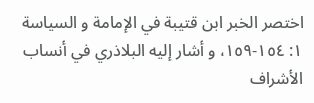اختصر الخبر ابن قتيبة في الإمامة و السياسة ١: ١٥٤-١٥٩، و أشار إليه البلاذري في أنساب الأشراف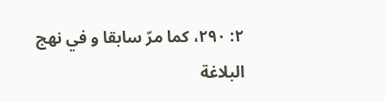٢: ٢٩٠، كما مرّ سابقا و في نهج البلاغة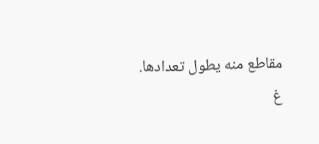مقاطع منه يطول تعدادها.
غ